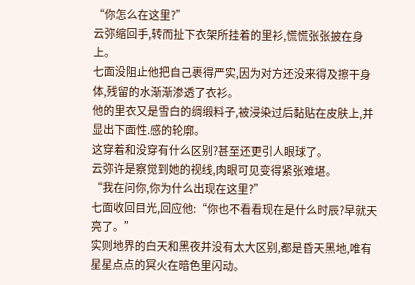“你怎么在这里?”
云弥缩回手,转而扯下衣架所挂着的里衫,慌慌张张披在身上。
七面没阻止他把自己裹得严实,因为对方还没来得及擦干身体,残留的水渐渐渗透了衣衫。
他的里衣又是雪白的绸缎料子,被浸染过后黏贴在皮肤上,并显出下面性.感的轮廓。
这穿着和没穿有什么区别?甚至还更引人眼球了。
云弥许是察觉到她的视线,肉眼可见变得紧张难堪。
“我在问你,你为什么出现在这里?”
七面收回目光,回应他:“你也不看看现在是什么时辰?早就天亮了。”
实则地界的白天和黑夜并没有太大区别,都是昏天黑地,唯有星星点点的冥火在暗色里闪动。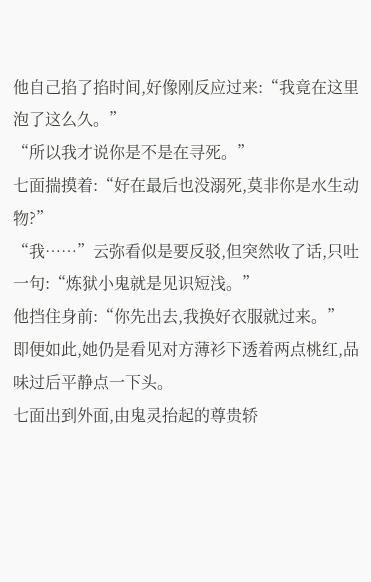他自己掐了掐时间,好像刚反应过来:“我竟在这里泡了这么久。”
“所以我才说你是不是在寻死。”
七面揣摸着:“好在最后也没溺死,莫非你是水生动物?”
“我……”云弥看似是要反驳,但突然收了话,只吐一句:“炼狱小鬼就是见识短浅。”
他挡住身前:“你先出去,我换好衣服就过来。”
即便如此,她仍是看见对方薄衫下透着两点桃红,品味过后平静点一下头。
七面出到外面,由鬼灵抬起的尊贵轿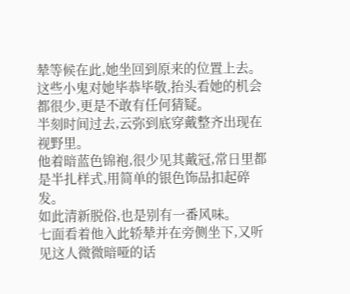辇等候在此,她坐回到原来的位置上去。
这些小鬼对她毕恭毕敬,抬头看她的机会都很少,更是不敢有任何猜疑。
半刻时间过去,云弥到底穿戴整齐出现在视野里。
他着暗蓝色锦袍,很少见其戴冠,常日里都是半扎样式,用简单的银色饰品扣起碎发。
如此清新脱俗,也是别有一番风味。
七面看着他入此轿辇并在旁侧坐下,又听见这人微微暗哑的话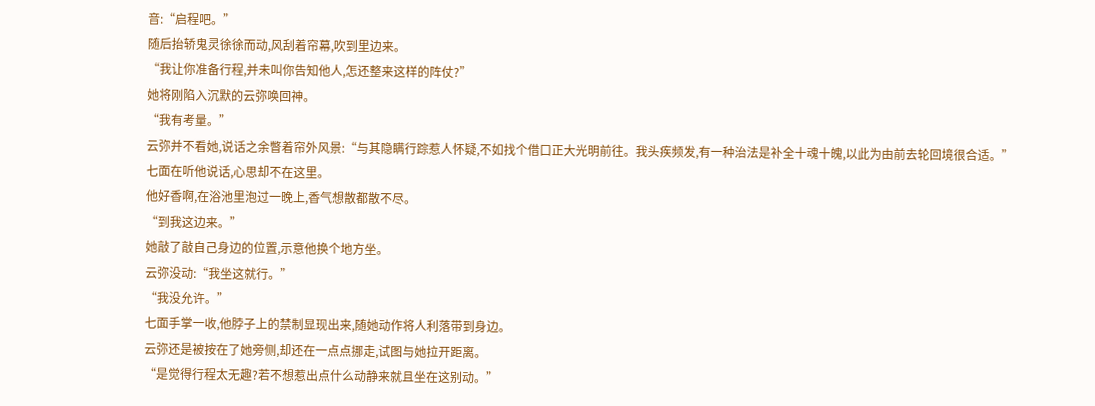音:“启程吧。”
随后抬轿鬼灵徐徐而动,风刮着帘幕,吹到里边来。
“我让你准备行程,并未叫你告知他人,怎还整来这样的阵仗?”
她将刚陷入沉默的云弥唤回神。
“我有考量。”
云弥并不看她,说话之余瞥着帘外风景:“与其隐瞒行踪惹人怀疑,不如找个借口正大光明前往。我头疾频发,有一种治法是补全十魂十魄,以此为由前去轮回境很合适。”
七面在听他说话,心思却不在这里。
他好香啊,在浴池里泡过一晚上,香气想散都散不尽。
“到我这边来。”
她敲了敲自己身边的位置,示意他换个地方坐。
云弥没动:“我坐这就行。”
“我没允许。”
七面手掌一收,他脖子上的禁制显现出来,随她动作将人利落带到身边。
云弥还是被按在了她旁侧,却还在一点点挪走,试图与她拉开距离。
“是觉得行程太无趣?若不想惹出点什么动静来就且坐在这别动。”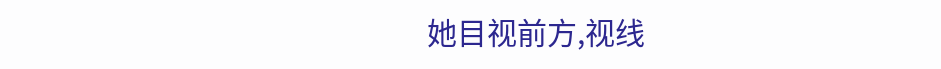她目视前方,视线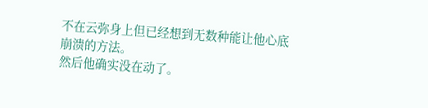不在云弥身上但已经想到无数种能让他心底崩溃的方法。
然后他确实没在动了。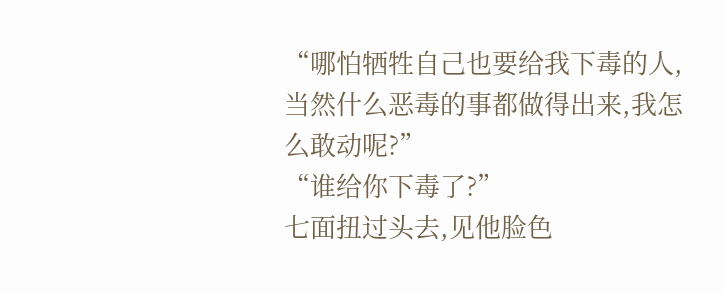“哪怕牺牲自己也要给我下毒的人,当然什么恶毒的事都做得出来,我怎么敢动呢?”
“谁给你下毒了?”
七面扭过头去,见他脸色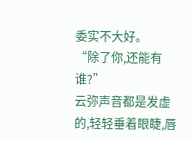委实不大好。
“除了你,还能有谁?”
云弥声音都是发虚的,轻轻垂着眼睫,唇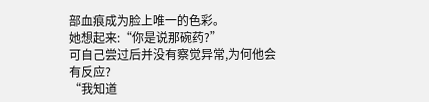部血痕成为脸上唯一的色彩。
她想起来:“你是说那碗药?”
可自己尝过后并没有察觉异常,为何他会有反应?
“我知道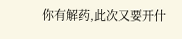你有解药,此次又要开什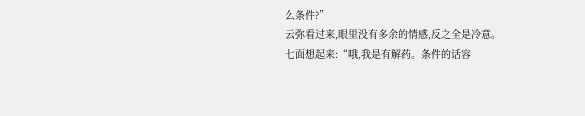么条件?”
云弥看过来,眼里没有多余的情感,反之全是冷意。
七面想起来:“哦,我是有解药。条件的话容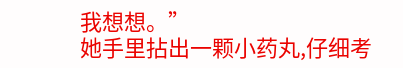我想想。”
她手里拈出一颗小药丸,仔细考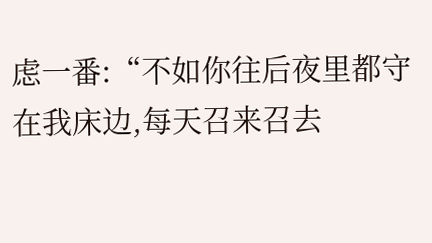虑一番:“不如你往后夜里都守在我床边,每天召来召去